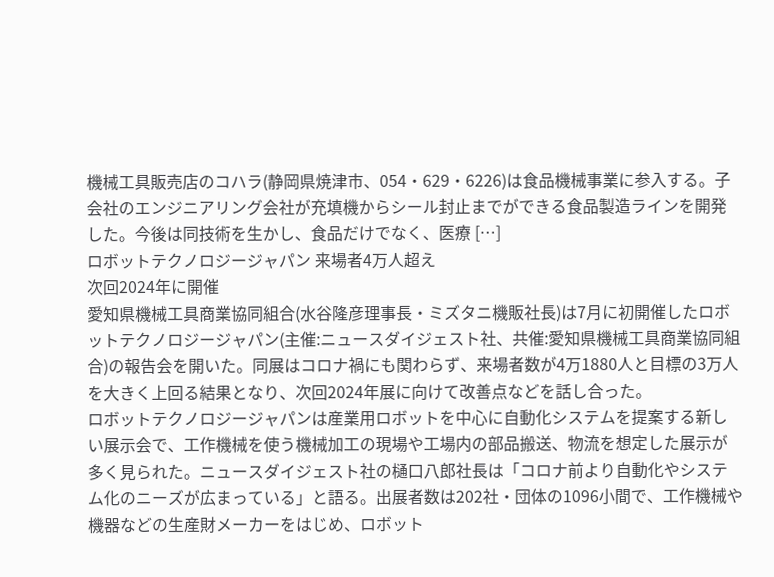機械工具販売店のコハラ(静岡県焼津市、054・629・6226)は食品機械事業に参入する。子会社のエンジニアリング会社が充填機からシール封止までができる食品製造ラインを開発した。今後は同技術を生かし、食品だけでなく、医療 […]
ロボットテクノロジージャパン 来場者4万人超え
次回2024年に開催
愛知県機械工具商業協同組合(水谷隆彦理事長・ミズタニ機販社長)は7月に初開催したロボットテクノロジージャパン(主催:ニュースダイジェスト社、共催:愛知県機械工具商業協同組合)の報告会を開いた。同展はコロナ禍にも関わらず、来場者数が4万1880人と目標の3万人を大きく上回る結果となり、次回2024年展に向けて改善点などを話し合った。
ロボットテクノロジージャパンは産業用ロボットを中心に自動化システムを提案する新しい展示会で、工作機械を使う機械加工の現場や工場内の部品搬送、物流を想定した展示が多く見られた。ニュースダイジェスト社の樋口八郎社長は「コロナ前より自動化やシステム化のニーズが広まっている」と語る。出展者数は202社・団体の1096小間で、工作機械や機器などの生産財メーカーをはじめ、ロボット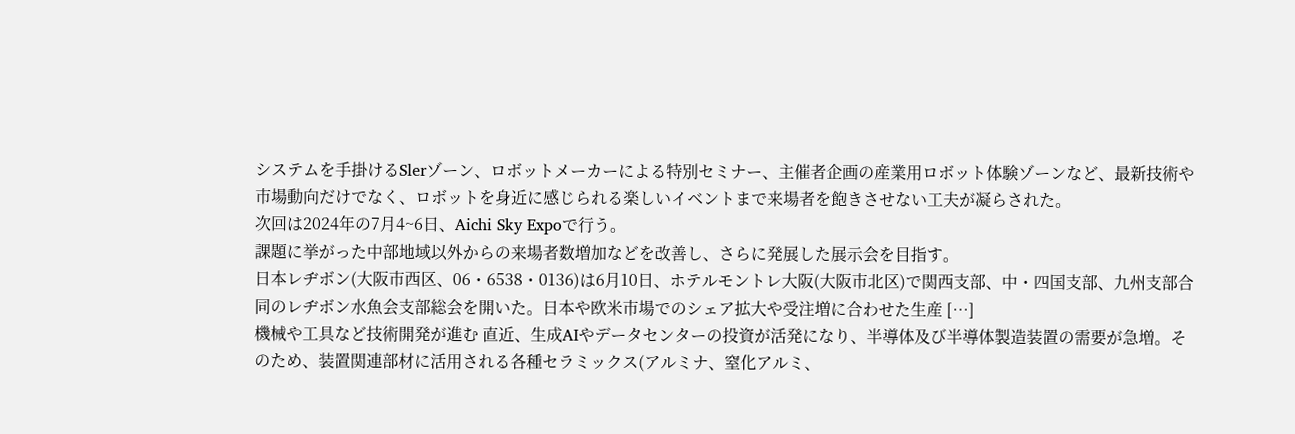システムを手掛けるSlerゾーン、ロボットメーカーによる特別セミナー、主催者企画の産業用ロボット体験ゾーンなど、最新技術や市場動向だけでなく、ロボットを身近に感じられる楽しいイベントまで来場者を飽きさせない工夫が凝らされた。
次回は2024年の7月4~6日、Aichi Sky Expoで行う。
課題に挙がった中部地域以外からの来場者数増加などを改善し、さらに発展した展示会を目指す。
日本レヂボン(大阪市西区、06・6538・0136)は6月10日、ホテルモントレ大阪(大阪市北区)で関西支部、中・四国支部、九州支部合同のレヂボン水魚会支部総会を開いた。日本や欧米市場でのシェア拡大や受注増に合わせた生産 […]
機械や工具など技術開発が進む 直近、生成AIやデータセンターの投資が活発になり、半導体及び半導体製造装置の需要が急増。そのため、装置関連部材に活用される各種セラミックス(アルミナ、窒化アルミ、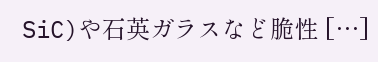SiC)や石英ガラスなど脆性 […]